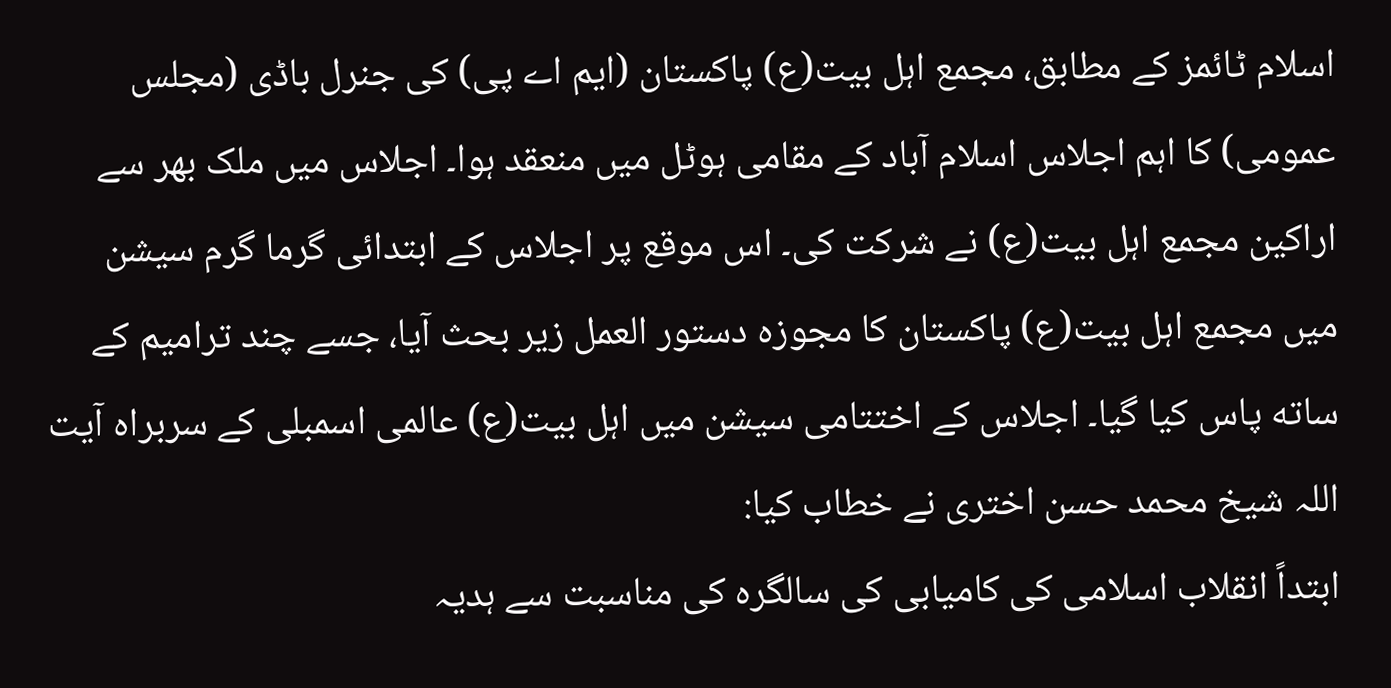اسلام ٹائمز کے مطابق، مجمع اہل بیت(ع) پاکستان (ایم اے پی) کی جنرل باڈی (مجلس عمومی) کا اہم اجلاس اسلام آباد کے مقامی ہوٹل میں منعقد ہوا۔ اجلاس میں ملک بهر سے اراکین مجمع اہل بیت(ع) نے شرکت کی۔ اس موقع پر اجلاس کے ابتدائی گرما گرم سیشن میں مجمع اہل بیت(ع) پاکستان کا مجوزہ دستور العمل زیر بحث آیا، جسے چند ترامیم کے ساته پاس کیا گیا۔ اجلاس کے اختتامی سیشن میں اہل بیت(ع) عالمی اسمبلی کے سربراہ آیت اللہ شیخ محمد حسن اختری نے خطاب کیا:
ابتداً انقلاب اسلامی کی کامیابی کی سالگرہ کی مناسبت سے ہدیہ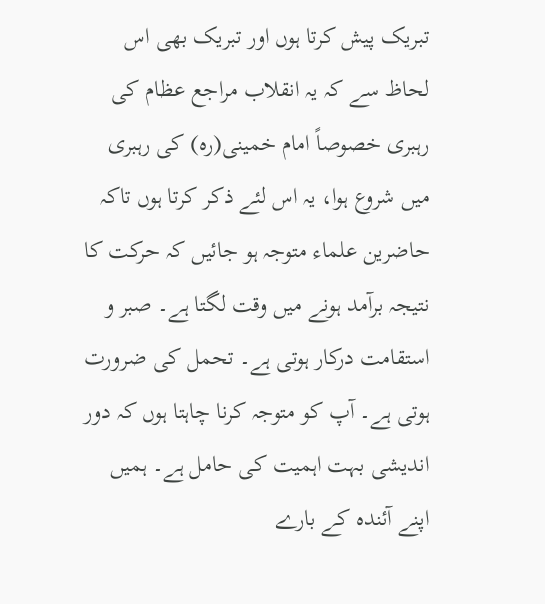تبریک پیش کرتا ہوں اور تبریک بهی اس لحاظ سے کہ یہ انقلاب مراجع عظام کی رہبری خصوصاً امام خمینی(رہ) کی رہبری میں شروع ہوا، یہ اس لئے ذکر کرتا ہوں تاکہ حاضرین علماء متوجہ ہو جائیں کہ حرکت کا نتیجہ برآمد ہونے میں وقت لگتا ہے۔ صبر و استقامت درکار ہوتی ہے۔ تحمل کی ضرورت ہوتی ہے۔ آپ کو متوجہ کرنا چاہتا ہوں کہ دور اندیشی بہت اہمیت کی حامل ہے۔ ہمیں اپنے آئندہ کے بارے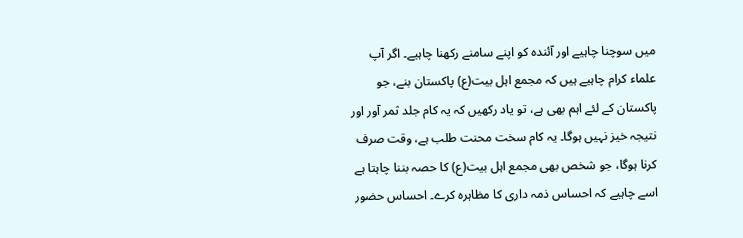میں سوچنا چاہیے اور آئندہ کو اپنے سامنے رکهنا چاہیے۔ اگر آپ علماء کرام چاہیے ہیں کہ مجمع اہل بیت(ع) پاکستان بنے، جو پاکستان کے لئے اہم بهی ہے، تو یاد رکهیں کہ یہ کام جلد ثمر آور اور نتیجہ خیز نہیں ہوگا۔ یہ کام سخت محنت طلب ہے، وقت صرف کرنا ہوگا، جو شخص بهی مجمع اہل بیت(ع) کا حصہ بننا چاہتا ہے اسے چاہیے کہ احساس ذمہ داری کا مظاہرہ کرے۔ احساس حضور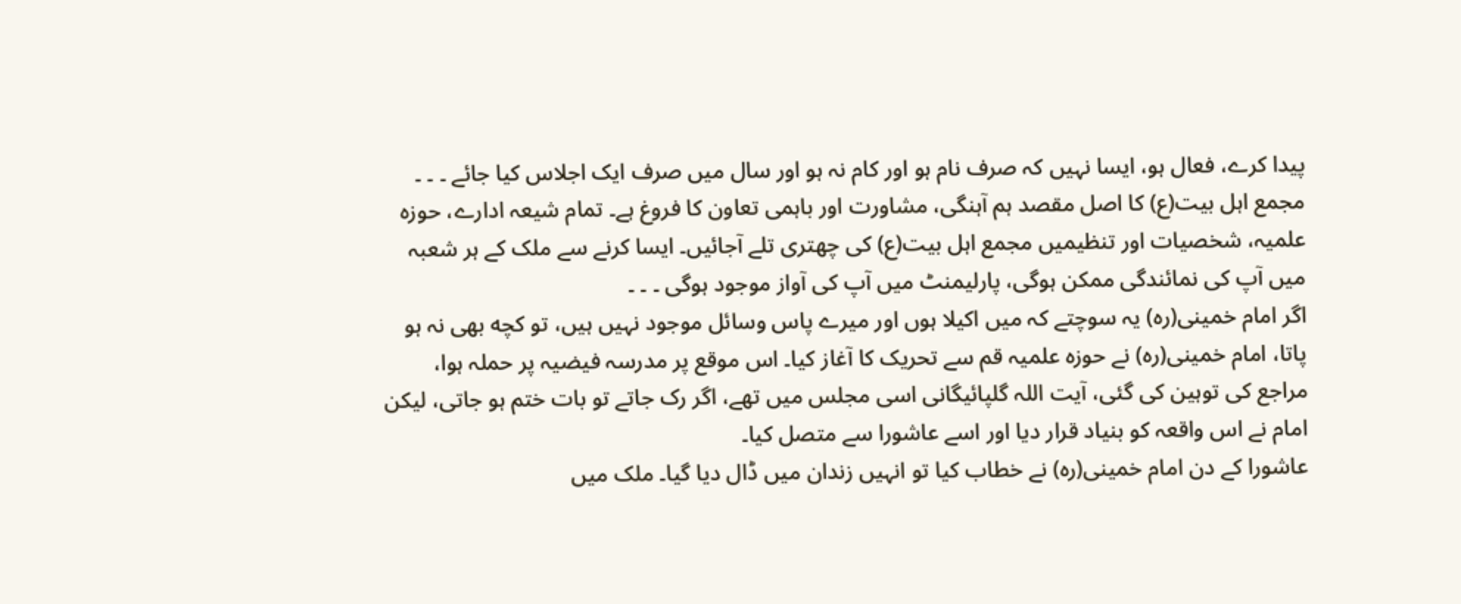پیدا کرے، فعال ہو، ایسا نہیں کہ صرف نام ہو اور کام نہ ہو اور سال میں صرف ایک اجلاس کیا جائے ۔ ۔ ۔
مجمع اہل بیت(ع) کا اصل مقصد ہم آہنگی، مشاورت اور باہمی تعاون کا فروغ ہے۔ تمام شیعہ ادارے، حوزہ علمیہ، شخصیات اور تنظیمیں مجمع اہل بیت(ع) کی چهتری تلے آجائیں۔ ایسا کرنے سے ملک کے ہر شعبہ میں آپ کی نمائندگی ممکن ہوگی، پارلیمنٹ میں آپ کی آواز موجود ہوگی ۔ ۔ ۔
اگر امام خمینی(رہ) یہ سوچتے کہ میں اکیلا ہوں اور میرے پاس وسائل موجود نہیں ہیں، تو کچه بهی نہ ہو پاتا، امام خمینی(رہ) نے حوزہ علمیہ قم سے تحریک کا آغاز کیا۔ اس موقع پر مدرسہ فیضیہ پر حملہ ہوا، مراجع کی توہین کی گئی، آیت اللہ گلپائیگانی اسی مجلس میں تهے، اگر رک جاتے تو بات ختم ہو جاتی، لیکن امام نے اس واقعہ کو بنیاد قرار دیا اور اسے عاشورا سے متصل کیا۔
عاشورا کے دن امام خمینی(رہ) نے خطاب کیا تو انہیں زندان میں ڈال دیا گیا۔ ملک میں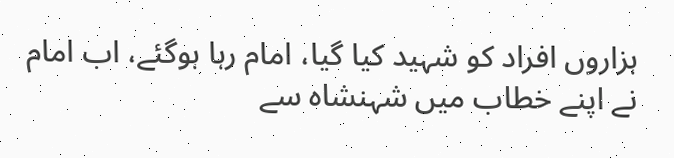ہزاروں افراد کو شہید کیا گیا، امام رہا ہوگئے، اب امام نے اپنے خطاب میں شہنشاہ سے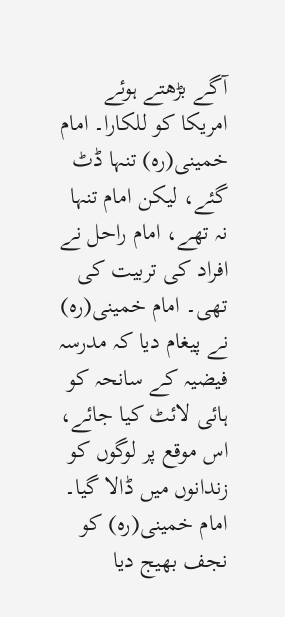آگے بڑهتے ہوئے امریکا کو للکارا۔ امام خمینی(رہ) تنہا ڈٹ گئے، لیکن امام تنہا نہ تهے، امام راحل نے افراد کی تربیت کی تهی۔ امام خمینی(رہ) نے پیغام دیا کہ مدرسہ فیضیہ کے سانحہ کو ہائی لائٹ کیا جائے، اس موقع پر لوگوں کو زندانوں میں ڈالا گیا۔ امام خمینی(رہ) کو نجف بهیج دیا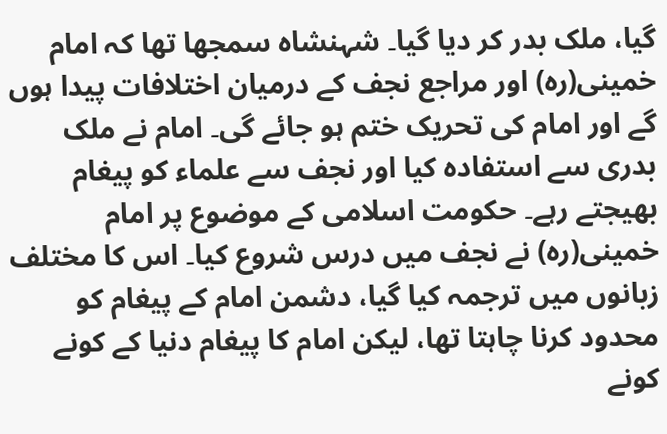گیا، ملک بدر کر دیا گیا۔ شہنشاہ سمجها تها کہ امام خمینی(رہ) اور مراجع نجف کے درمیان اختلافات پیدا ہوں گے اور امام کی تحریک ختم ہو جائے گی۔ امام نے ملک بدری سے استفادہ کیا اور نجف سے علماء کو پیغام بهیجتے رہے۔ حکومت اسلامی کے موضوع پر امام خمینی(رہ) نے نجف میں درس شروع کیا۔ اس کا مختلف زبانوں میں ترجمہ کیا گیا، دشمن امام کے پیغام کو محدود کرنا چاہتا تها، لیکن امام کا پیغام دنیا کے کونے کونے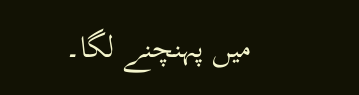میں پہنچنے لگا۔